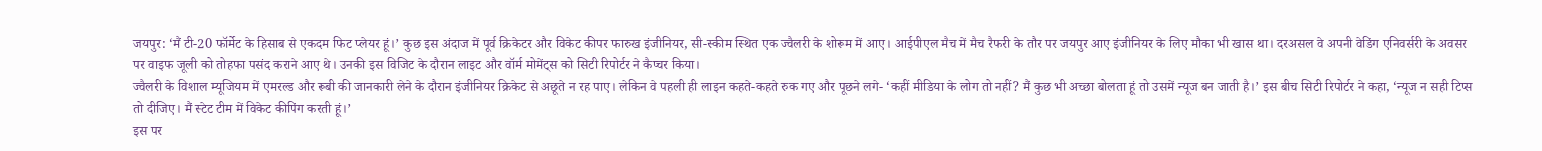जयपुर: ‘मैं टी-20 फॉर्मेट के हिसाब से एकदम फिट प्लेयर हूं।’ कुछ इस अंदाज में पूर्व क्रिकेटर और विकेट कीपर फारुख इंजीनियर, सी-स्कीम स्थित एक ज्वैलरी के शोरूम में आए। आईपीएल मैच में मैच रैफरी के तौर पर जयपुर आए इंजीनियर के लिए मौका भी खास था। दरअसल वे अपनी वेडिंग एनिवर्सरी के अवसर पर वाइफ जूली को तोहफा पसंद कराने आए थे। उनकी इस विजिट के दौरान लाइट और वॉर्म मोमेंट्स को सिटी रिपोर्टर ने कैप्चर किया।
ज्वैलरी के विशाल म्यूजियम में एमरल्ड और रूबी की जानकारी लेने के दौरान इंजीनियर क्रिकेट से अछूते न रह पाए। लेकिन वे पहली ही लाइन कहते-कहते रुक गए और पूछने लगे- ‘कहीं मीडिया के लोग तो नहीं? मैं कुछ भी अच्छा बोलता हूं तो उसमें न्यूज बन जाती है।’ इस बीच सिटी रिपोर्टर ने कहा, ‘न्यूज न सही टिप्स तो दीजिए। मैं स्टेट टीम में विकेट कीपिंग करती हूं।’
इस पर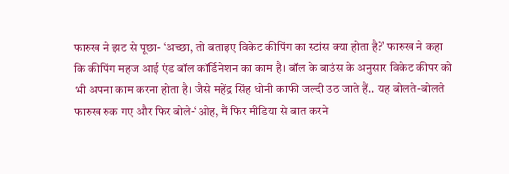फारुख ने झट से पूछा- ‘अच्छा, तो बताइए विकेट कीपिंग का स्टांस क्या होता है?’ फारुख ने कहा कि कीपिंग महज आई एंड बॉल कॉर्डिनेशन का काम है। बॉल के बाउंस के अनुसार विकेट कीपर को भी अपना काम करना होता है। जैसे महेंद्र सिंह धोनी काफी जल्दी उठ जाते हैं.. यह बोलते-बोलते फारुख रुक गए और फिर बोले-‘ओह, मैं फिर मीडिया से बात करने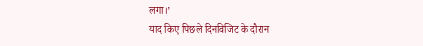लगा।’
याद किए पिछले दिनविजिट के दौरान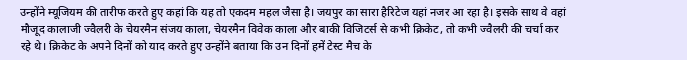उन्होंने म्यूजियम की तारीफ करते हुए कहां कि यह तो एकदम महल जैसा है। जयपुर का सारा हैरिटेज यहां नजर आ रहा है। इसके साथ वे वहां मौजूद कालाजी ज्वैलरी के चेयरमैन संजय काला, चेयरमैन विवेक काला और बाकी विजिटर्स से कभी क्रिकेट, तो कभी ज्वैलरी की चर्चा कर रहे थे। क्रिकेट के अपने दिनों को याद करते हुए उन्होंने बताया कि उन दिनों हमें टेस्ट मैच के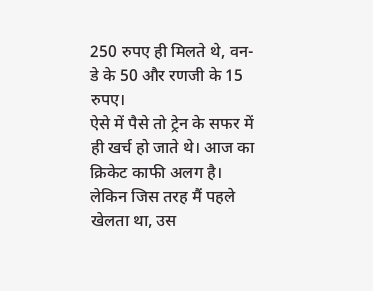250 रुपए ही मिलते थे, वन-डे के 50 और रणजी के 15 रुपए।
ऐसे में पैसे तो ट्रेन के सफर में ही खर्च हो जाते थे। आज का क्रिकेट काफी अलग है। लेकिन जिस तरह मैं पहले खेलता था, उस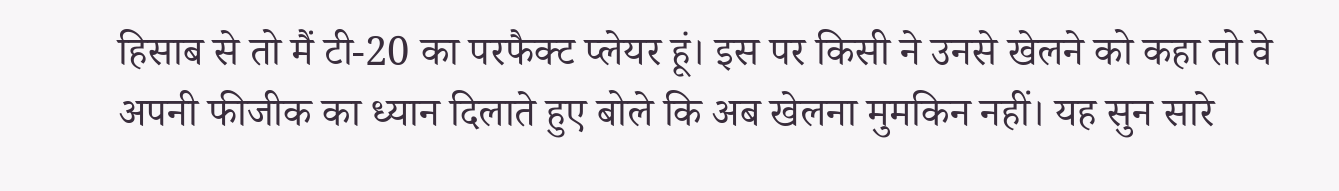हिसाब से तो मैं टी-20 का परफैक्ट प्लेयर हूं। इस पर किसी ने उनसे खेलने को कहा तो वे अपनी फीजीक का ध्यान दिलाते हुए बोले कि अब खेलना मुमकिन नहीं। यह सुन सारे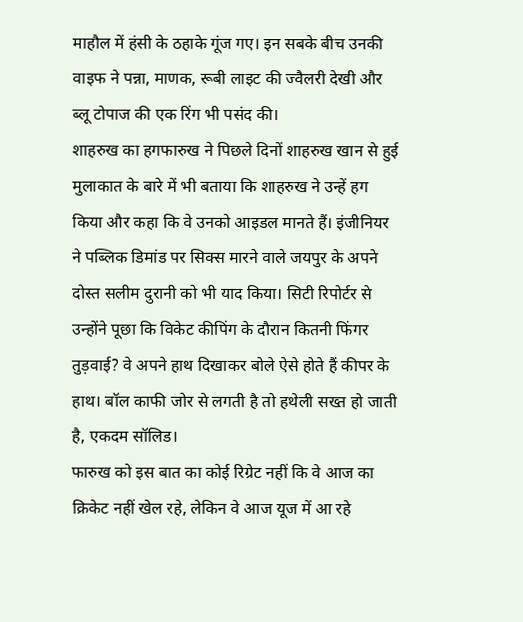माहौल में हंसी के ठहाके गूंज गए। इन सबके बीच उनकी वाइफ ने पन्ना, माणक, रूबी लाइट की ज्वैलरी देखी और ब्लू टोपाज की एक रिंग भी पसंद की।
शाहरुख का हगफारुख ने पिछले दिनों शाहरुख खान से हुई मुलाकात के बारे में भी बताया कि शाहरुख ने उन्हें हग किया और कहा कि वे उनको आइडल मानते हैं। इंजीनियर ने पब्लिक डिमांड पर सिक्स मारने वाले जयपुर के अपने दोस्त सलीम दुरानी को भी याद किया। सिटी रिपोर्टर से उन्होंने पूछा कि विकेट कीपिंग के दौरान कितनी फिंगर तुड़वाई? वे अपने हाथ दिखाकर बोले ऐसे होते हैं कीपर के हाथ। बॉल काफी जोर से लगती है तो हथेली सख्त हो जाती है, एकदम सॉलिड।
फारुख को इस बात का कोई रिग्रेट नहीं कि वे आज का क्रिकेट नहीं खेल रहे, लेकिन वे आज यूज में आ रहे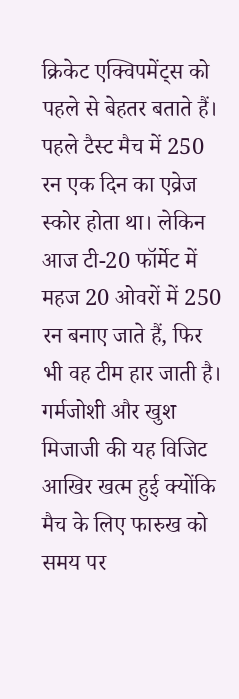क्रिकेट एक्विपमेंट्स को पहले से बेहतर बताते हैं। पहले टैस्ट मैच में 250 रन एक दिन का एव्रेज स्कोर होता था। लेकिन आज टी-20 फॉर्मेट में महज 20 ओवरों में 250 रन बनाए जाते हैं, फिर भी वह टीम हार जाती है। गर्मजोशी और खुश मिजाजी की यह विजिट आखिर खत्म हुई क्योंकि मैच के लिए फारुख को समय पर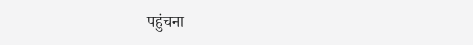पहुंचना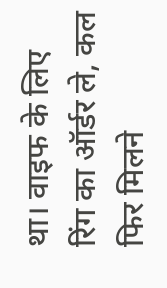था। वाइफ के लिए रिंग का ऑर्डर ले, कल फिर मिलने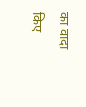का वादा किए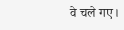वे चले गए।